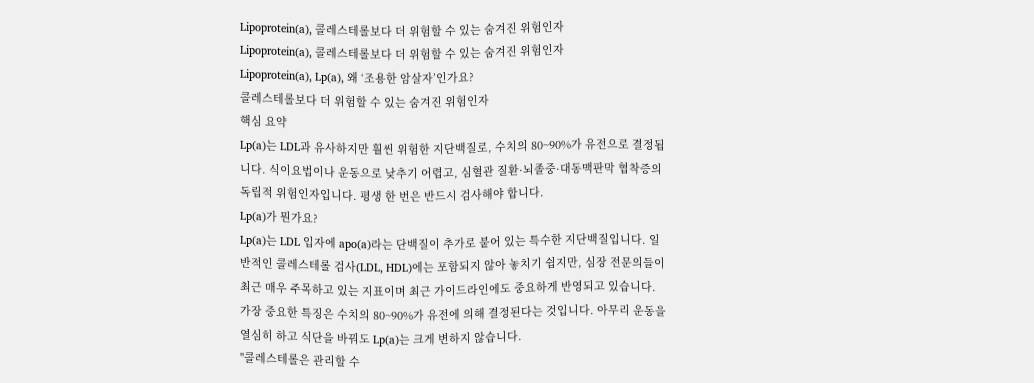Lipoprotein(a), 콜레스테롤보다 더 위험할 수 있는 숨겨진 위험인자
Lipoprotein(a), 콜레스테롤보다 더 위험할 수 있는 숨겨진 위험인자
Lipoprotein(a), Lp(a), 왜 ‘조용한 암살자’인가요?
콜레스테롤보다 더 위험할 수 있는 숨겨진 위험인자
핵심 요약
Lp(a)는 LDL과 유사하지만 훨씬 위험한 지단백질로, 수치의 80~90%가 유전으로 결정됩니다. 식이요법이나 운동으로 낮추기 어렵고, 심혈관 질환·뇌졸중·대동맥판막 협착증의 독립적 위험인자입니다. 평생 한 번은 반드시 검사해야 합니다.
Lp(a)가 뭔가요?
Lp(a)는 LDL 입자에 apo(a)라는 단백질이 추가로 붙어 있는 특수한 지단백질입니다. 일반적인 콜레스테롤 검사(LDL, HDL)에는 포함되지 않아 놓치기 쉽지만, 심장 전문의들이 최근 매우 주목하고 있는 지표이며 최근 가이드라인에도 중요하게 반영되고 있습니다.
가장 중요한 특징은 수치의 80~90%가 유전에 의해 결정된다는 것입니다. 아무리 운동을 열심히 하고 식단을 바꿔도 Lp(a)는 크게 변하지 않습니다.
"콜레스테롤은 관리할 수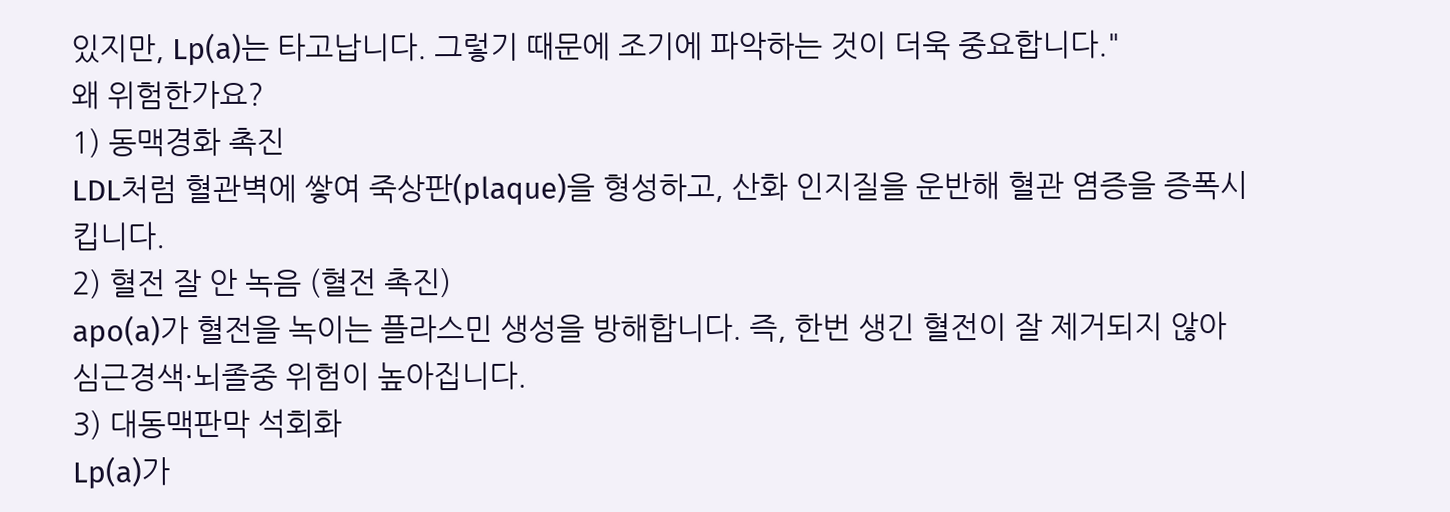있지만, Lp(a)는 타고납니다. 그렇기 때문에 조기에 파악하는 것이 더욱 중요합니다."
왜 위험한가요?
1) 동맥경화 촉진
LDL처럼 혈관벽에 쌓여 죽상판(plaque)을 형성하고, 산화 인지질을 운반해 혈관 염증을 증폭시킵니다.
2) 혈전 잘 안 녹음 (혈전 촉진)
apo(a)가 혈전을 녹이는 플라스민 생성을 방해합니다. 즉, 한번 생긴 혈전이 잘 제거되지 않아 심근경색·뇌졸중 위험이 높아집니다.
3) 대동맥판막 석회화
Lp(a)가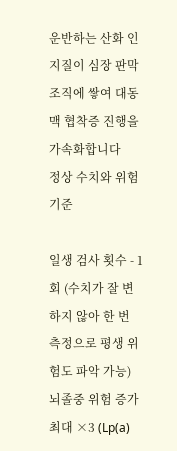운반하는 산화 인지질이 심장 판막 조직에 쌓여 대동맥 협착증 진행을 가속화합니다
정상 수치와 위험 기준

일생 검사 횟수 - 1회 (수치가 잘 변하지 않아 한 번 측정으로 평생 위험도 파악 가능)
뇌졸중 위험 증가 최대 ×3 (Lp(a)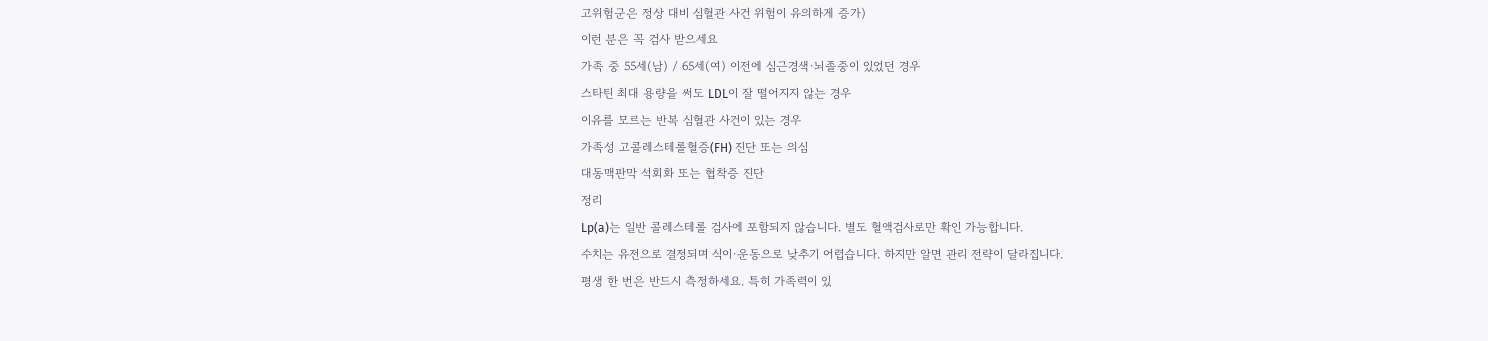고위험군은 정상 대비 심혈관 사건 위험이 유의하게 증가)
이런 분은 꼭 검사 받으세요
가족 중 55세(남) / 65세(여) 이전에 심근경색·뇌졸중이 있었던 경우
스타틴 최대 용량을 써도 LDL이 잘 떨어지지 않는 경우
이유를 모르는 반복 심혈관 사건이 있는 경우
가족성 고콜레스테롤혈증(FH) 진단 또는 의심
대동맥판막 석회화 또는 협착증 진단
정리
Lp(a)는 일반 콜레스테롤 검사에 포함되지 않습니다. 별도 혈액검사로만 확인 가능합니다.
수치는 유전으로 결정되며 식이·운동으로 낮추기 어렵습니다. 하지만 알면 관리 전략이 달라집니다.
평생 한 번은 반드시 측정하세요. 특히 가족력이 있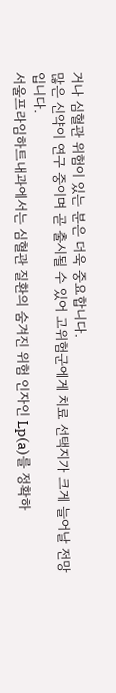거나 심혈관 위험이 있는 분은 더욱 중요합니다.
많은 신약이 연구 중이며 곧 출시될 수 있어 고위험군에게 치료 선택지가 크게 늘어날 전망입니다.
서울프라임하트내과에서는 심혈관 질환의 숨겨진 위험 인자인 Lp(a)를 정확하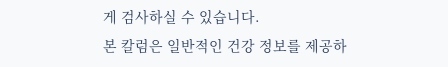게 검사하실 수 있습니다.
본 칼럼은 일반적인 건강 정보를 제공하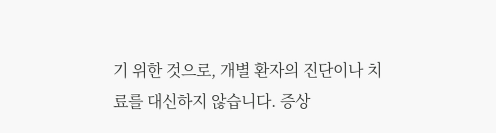기 위한 것으로, 개별 환자의 진단이나 치료를 대신하지 않습니다. 증상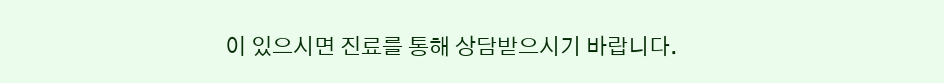이 있으시면 진료를 통해 상담받으시기 바랍니다.